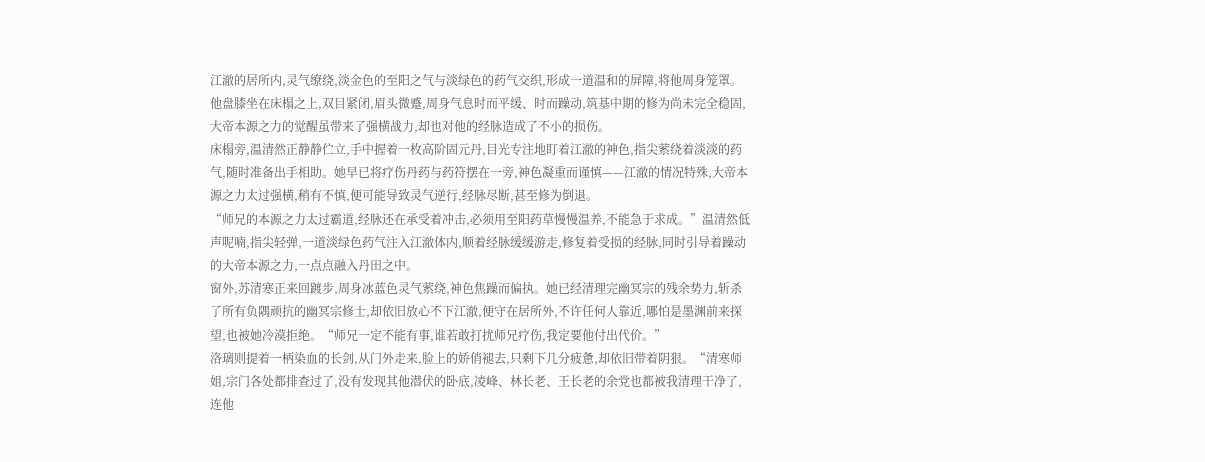江澈的居所内,灵气缭绕,淡金色的至阳之气与淡绿色的药气交织,形成一道温和的屏障,将他周身笼罩。他盘膝坐在床榻之上,双目紧闭,眉头微蹙,周身气息时而平缓、时而躁动,筑基中期的修为尚未完全稳固,大帝本源之力的觉醒虽带来了强横战力,却也对他的经脉造成了不小的损伤。
床榻旁,温清然正静静伫立,手中握着一枚高阶固元丹,目光专注地盯着江澈的神色,指尖萦绕着淡淡的药气,随时准备出手相助。她早已将疗伤丹药与药符摆在一旁,神色凝重而谨慎——江澈的情况特殊,大帝本源之力太过强横,稍有不慎,便可能导致灵气逆行,经脉尽断,甚至修为倒退。
“师兄的本源之力太过霸道,经脉还在承受着冲击,必须用至阳药草慢慢温养,不能急于求成。”温清然低声呢喃,指尖轻弹,一道淡绿色药气注入江澈体内,顺着经脉缓缓游走,修复着受损的经脉,同时引导着躁动的大帝本源之力,一点点融入丹田之中。
窗外,苏清寒正来回踱步,周身冰蓝色灵气萦绕,神色焦躁而偏执。她已经清理完幽冥宗的残余势力,斩杀了所有负隅顽抗的幽冥宗修士,却依旧放心不下江澈,便守在居所外,不许任何人靠近,哪怕是墨渊前来探望,也被她冷漠拒绝。“师兄一定不能有事,谁若敢打扰师兄疗伤,我定要他付出代价。”
洛璃则提着一柄染血的长剑,从门外走来,脸上的娇俏褪去,只剩下几分疲惫,却依旧带着阴狠。“清寒师姐,宗门各处都排查过了,没有发现其他潜伏的卧底,凌峰、林长老、王长老的余党也都被我清理干净了,连他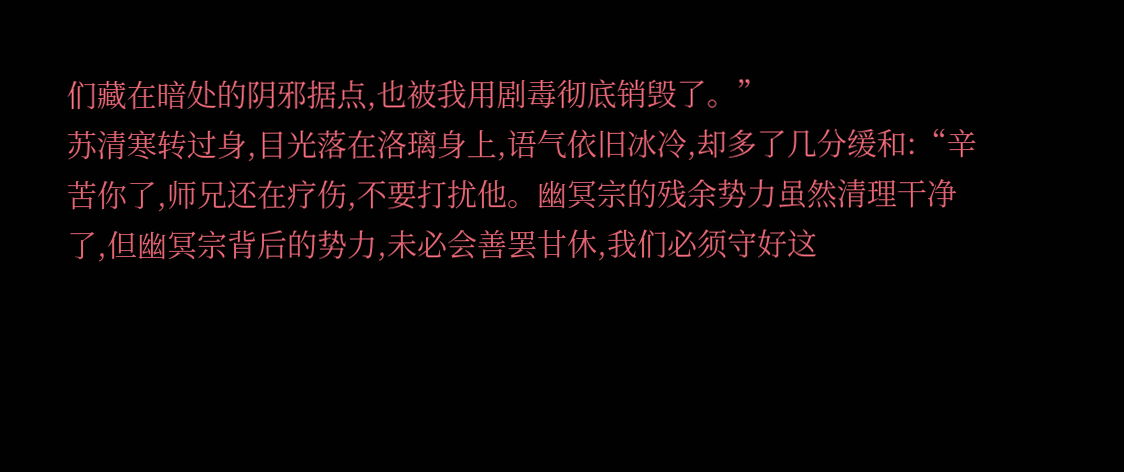们藏在暗处的阴邪据点,也被我用剧毒彻底销毁了。”
苏清寒转过身,目光落在洛璃身上,语气依旧冰冷,却多了几分缓和:“辛苦你了,师兄还在疗伤,不要打扰他。幽冥宗的残余势力虽然清理干净了,但幽冥宗背后的势力,未必会善罢甘休,我们必须守好这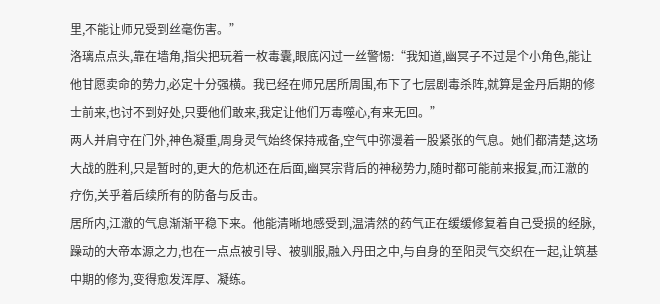里,不能让师兄受到丝毫伤害。”
洛璃点点头,靠在墙角,指尖把玩着一枚毒囊,眼底闪过一丝警惕:“我知道,幽冥子不过是个小角色,能让他甘愿卖命的势力,必定十分强横。我已经在师兄居所周围,布下了七层剧毒杀阵,就算是金丹后期的修士前来,也讨不到好处,只要他们敢来,我定让他们万毒噬心,有来无回。”
两人并肩守在门外,神色凝重,周身灵气始终保持戒备,空气中弥漫着一股紧张的气息。她们都清楚,这场大战的胜利,只是暂时的,更大的危机还在后面,幽冥宗背后的神秘势力,随时都可能前来报复,而江澈的疗伤,关乎着后续所有的防备与反击。
居所内,江澈的气息渐渐平稳下来。他能清晰地感受到,温清然的药气正在缓缓修复着自己受损的经脉,躁动的大帝本源之力,也在一点点被引导、被驯服,融入丹田之中,与自身的至阳灵气交织在一起,让筑基中期的修为,变得愈发浑厚、凝练。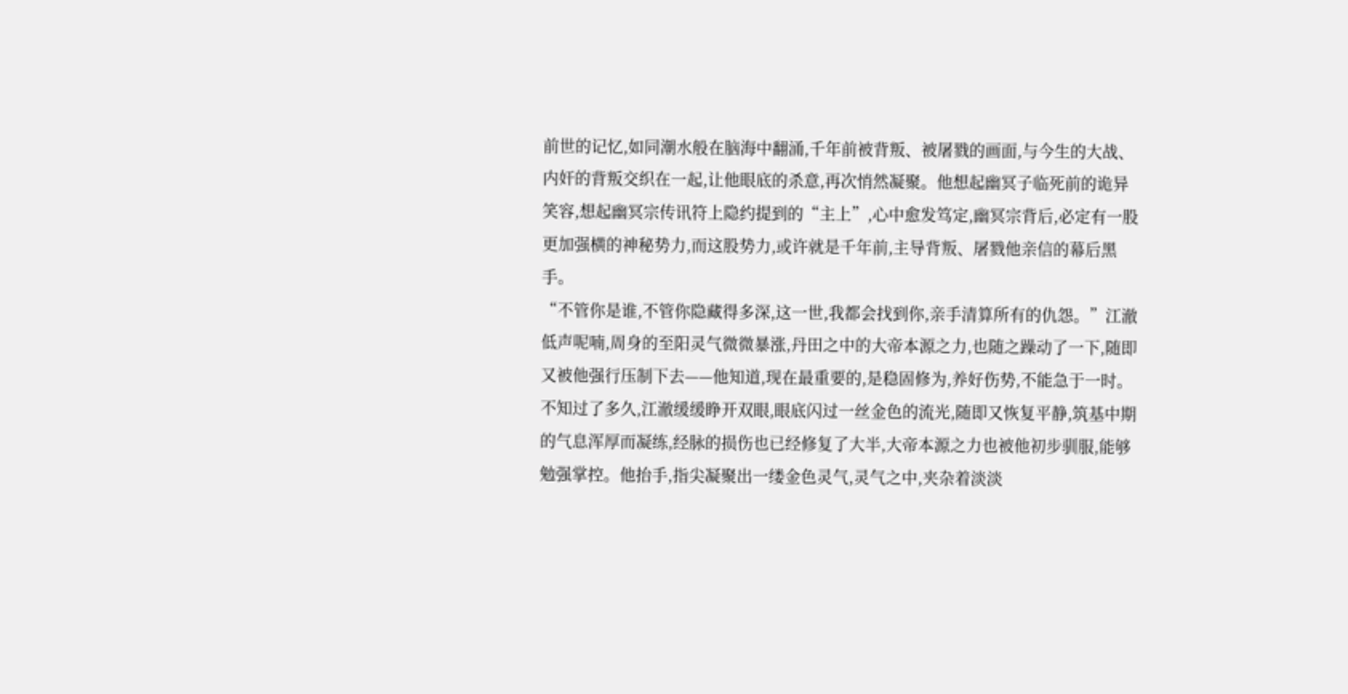前世的记忆,如同潮水般在脑海中翻涌,千年前被背叛、被屠戮的画面,与今生的大战、内奸的背叛交织在一起,让他眼底的杀意,再次悄然凝聚。他想起幽冥子临死前的诡异笑容,想起幽冥宗传讯符上隐约提到的“主上”,心中愈发笃定,幽冥宗背后,必定有一股更加强横的神秘势力,而这股势力,或许就是千年前,主导背叛、屠戮他亲信的幕后黑手。
“不管你是谁,不管你隐藏得多深,这一世,我都会找到你,亲手清算所有的仇怨。”江澈低声呢喃,周身的至阳灵气微微暴涨,丹田之中的大帝本源之力,也随之躁动了一下,随即又被他强行压制下去——他知道,现在最重要的,是稳固修为,养好伤势,不能急于一时。
不知过了多久,江澈缓缓睁开双眼,眼底闪过一丝金色的流光,随即又恢复平静,筑基中期的气息浑厚而凝练,经脉的损伤也已经修复了大半,大帝本源之力也被他初步驯服,能够勉强掌控。他抬手,指尖凝聚出一缕金色灵气,灵气之中,夹杂着淡淡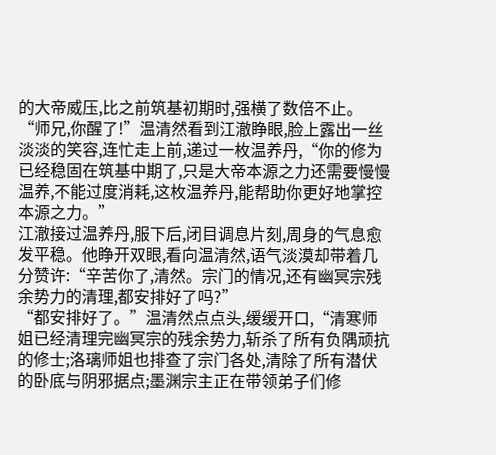的大帝威压,比之前筑基初期时,强横了数倍不止。
“师兄,你醒了!”温清然看到江澈睁眼,脸上露出一丝淡淡的笑容,连忙走上前,递过一枚温养丹,“你的修为已经稳固在筑基中期了,只是大帝本源之力还需要慢慢温养,不能过度消耗,这枚温养丹,能帮助你更好地掌控本源之力。”
江澈接过温养丹,服下后,闭目调息片刻,周身的气息愈发平稳。他睁开双眼,看向温清然,语气淡漠却带着几分赞许:“辛苦你了,清然。宗门的情况,还有幽冥宗残余势力的清理,都安排好了吗?”
“都安排好了。”温清然点点头,缓缓开口,“清寒师姐已经清理完幽冥宗的残余势力,斩杀了所有负隅顽抗的修士;洛璃师姐也排查了宗门各处,清除了所有潜伏的卧底与阴邪据点;墨渊宗主正在带领弟子们修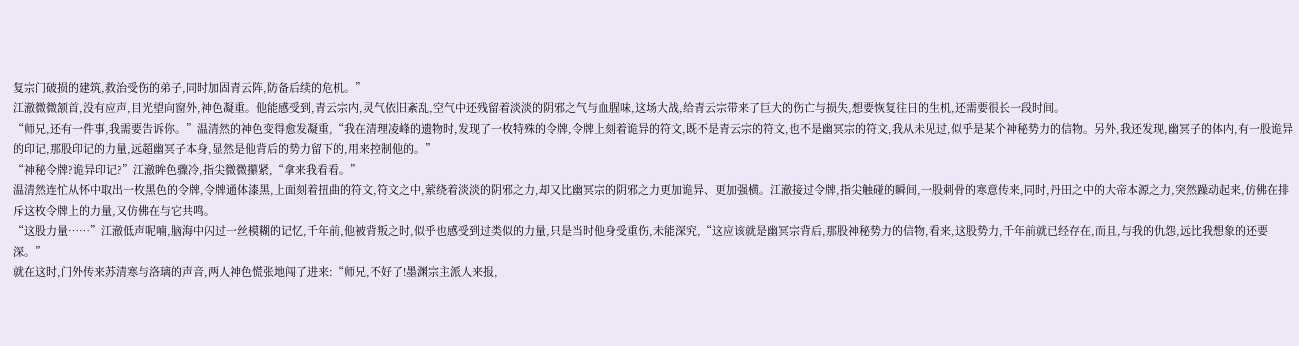复宗门破损的建筑,救治受伤的弟子,同时加固青云阵,防备后续的危机。”
江澈微微颔首,没有应声,目光望向窗外,神色凝重。他能感受到,青云宗内,灵气依旧紊乱,空气中还残留着淡淡的阴邪之气与血腥味,这场大战,给青云宗带来了巨大的伤亡与损失,想要恢复往日的生机,还需要很长一段时间。
“师兄,还有一件事,我需要告诉你。”温清然的神色变得愈发凝重,“我在清理凌峰的遗物时,发现了一枚特殊的令牌,令牌上刻着诡异的符文,既不是青云宗的符文,也不是幽冥宗的符文,我从未见过,似乎是某个神秘势力的信物。另外,我还发现,幽冥子的体内,有一股诡异的印记,那股印记的力量,远超幽冥子本身,显然是他背后的势力留下的,用来控制他的。”
“神秘令牌?诡异印记?”江澈眸色骤冷,指尖微微攥紧,“拿来我看看。”
温清然连忙从怀中取出一枚黑色的令牌,令牌通体漆黑,上面刻着扭曲的符文,符文之中,萦绕着淡淡的阴邪之力,却又比幽冥宗的阴邪之力更加诡异、更加强横。江澈接过令牌,指尖触碰的瞬间,一股刺骨的寒意传来,同时,丹田之中的大帝本源之力,突然躁动起来,仿佛在排斥这枚令牌上的力量,又仿佛在与它共鸣。
“这股力量……”江澈低声呢喃,脑海中闪过一丝模糊的记忆,千年前,他被背叛之时,似乎也感受到过类似的力量,只是当时他身受重伤,未能深究,“这应该就是幽冥宗背后,那股神秘势力的信物,看来,这股势力,千年前就已经存在,而且,与我的仇怨,远比我想象的还要深。”
就在这时,门外传来苏清寒与洛璃的声音,两人神色慌张地闯了进来:“师兄,不好了!墨渊宗主派人来报,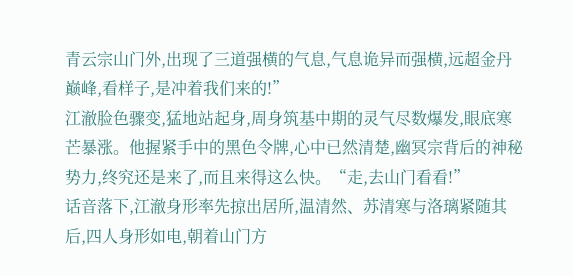青云宗山门外,出现了三道强横的气息,气息诡异而强横,远超金丹巅峰,看样子,是冲着我们来的!”
江澈脸色骤变,猛地站起身,周身筑基中期的灵气尽数爆发,眼底寒芒暴涨。他握紧手中的黑色令牌,心中已然清楚,幽冥宗背后的神秘势力,终究还是来了,而且来得这么快。“走,去山门看看!”
话音落下,江澈身形率先掠出居所,温清然、苏清寒与洛璃紧随其后,四人身形如电,朝着山门方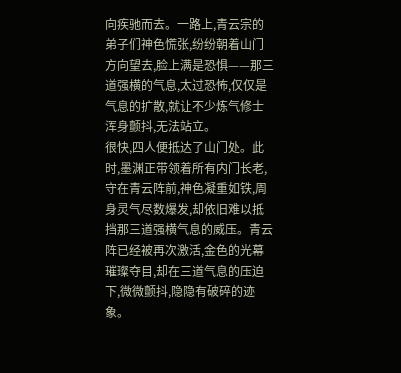向疾驰而去。一路上,青云宗的弟子们神色慌张,纷纷朝着山门方向望去,脸上满是恐惧——那三道强横的气息,太过恐怖,仅仅是气息的扩散,就让不少炼气修士浑身颤抖,无法站立。
很快,四人便抵达了山门处。此时,墨渊正带领着所有内门长老,守在青云阵前,神色凝重如铁,周身灵气尽数爆发,却依旧难以抵挡那三道强横气息的威压。青云阵已经被再次激活,金色的光幕璀璨夺目,却在三道气息的压迫下,微微颤抖,隐隐有破碎的迹象。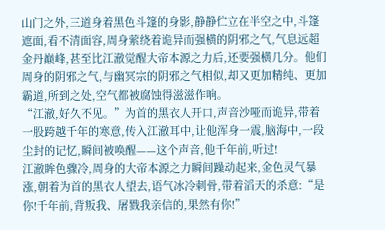山门之外,三道身着黑色斗篷的身影,静静伫立在半空之中,斗篷遮面,看不清面容,周身萦绕着诡异而强横的阴邪之气,气息远超金丹巅峰,甚至比江澈觉醒大帝本源之力后,还要强横几分。他们周身的阴邪之气,与幽冥宗的阴邪之气相似,却又更加精纯、更加霸道,所到之处,空气都被腐蚀得滋滋作响。
“江澈,好久不见。”为首的黑衣人开口,声音沙哑而诡异,带着一股跨越千年的寒意,传入江澈耳中,让他浑身一震,脑海中,一段尘封的记忆,瞬间被唤醒——这个声音,他千年前,听过!
江澈眸色骤冷,周身的大帝本源之力瞬间躁动起来,金色灵气暴涨,朝着为首的黑衣人望去,语气冰冷刺骨,带着滔天的杀意:“是你!千年前,背叛我、屠戮我亲信的,果然有你!”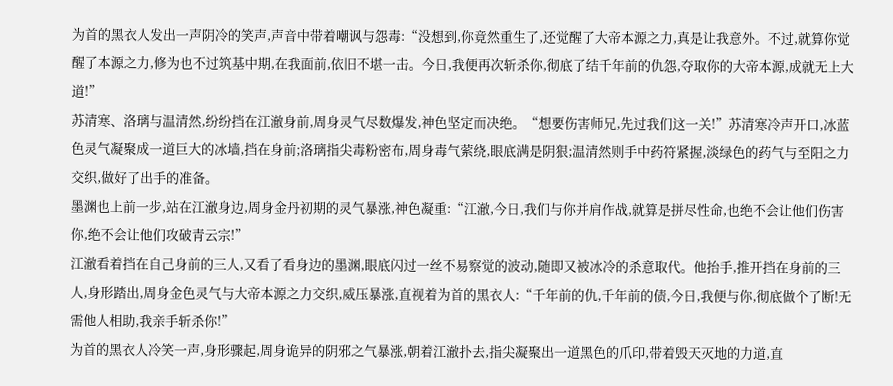为首的黑衣人发出一声阴冷的笑声,声音中带着嘲讽与怨毒:“没想到,你竟然重生了,还觉醒了大帝本源之力,真是让我意外。不过,就算你觉醒了本源之力,修为也不过筑基中期,在我面前,依旧不堪一击。今日,我便再次斩杀你,彻底了结千年前的仇怨,夺取你的大帝本源,成就无上大道!”
苏清寒、洛璃与温清然,纷纷挡在江澈身前,周身灵气尽数爆发,神色坚定而决绝。“想要伤害师兄,先过我们这一关!”苏清寒冷声开口,冰蓝色灵气凝聚成一道巨大的冰墙,挡在身前;洛璃指尖毒粉密布,周身毒气萦绕,眼底满是阴狠;温清然则手中药符紧握,淡绿色的药气与至阳之力交织,做好了出手的准备。
墨渊也上前一步,站在江澈身边,周身金丹初期的灵气暴涨,神色凝重:“江澈,今日,我们与你并肩作战,就算是拼尽性命,也绝不会让他们伤害你,绝不会让他们攻破青云宗!”
江澈看着挡在自己身前的三人,又看了看身边的墨渊,眼底闪过一丝不易察觉的波动,随即又被冰冷的杀意取代。他抬手,推开挡在身前的三人,身形踏出,周身金色灵气与大帝本源之力交织,威压暴涨,直视着为首的黑衣人:“千年前的仇,千年前的债,今日,我便与你,彻底做个了断!无需他人相助,我亲手斩杀你!”
为首的黑衣人冷笑一声,身形骤起,周身诡异的阴邪之气暴涨,朝着江澈扑去,指尖凝聚出一道黑色的爪印,带着毁天灭地的力道,直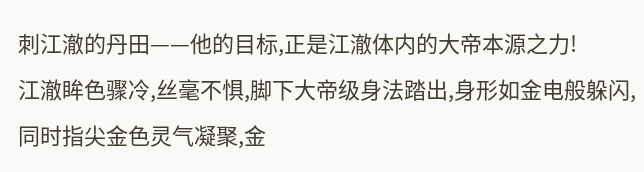刺江澈的丹田——他的目标,正是江澈体内的大帝本源之力!
江澈眸色骤冷,丝毫不惧,脚下大帝级身法踏出,身形如金电般躲闪,同时指尖金色灵气凝聚,金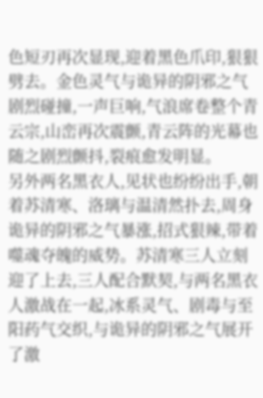色短刃再次显现,迎着黑色爪印,狠狠劈去。金色灵气与诡异的阴邪之气剧烈碰撞,一声巨响,气浪席卷整个青云宗,山峦再次震颤,青云阵的光幕也随之剧烈颤抖,裂痕愈发明显。
另外两名黑衣人,见状也纷纷出手,朝着苏清寒、洛璃与温清然扑去,周身诡异的阴邪之气暴涨,招式狠辣,带着噬魂夺魄的威势。苏清寒三人立刻迎了上去,三人配合默契,与两名黑衣人激战在一起,冰系灵气、剧毒与至阳药气交织,与诡异的阴邪之气展开了激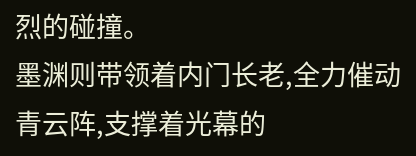烈的碰撞。
墨渊则带领着内门长老,全力催动青云阵,支撑着光幕的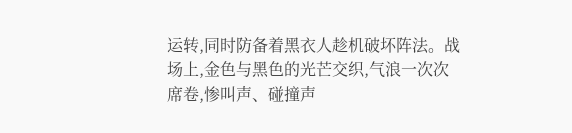运转,同时防备着黑衣人趁机破坏阵法。战场上,金色与黑色的光芒交织,气浪一次次席卷,惨叫声、碰撞声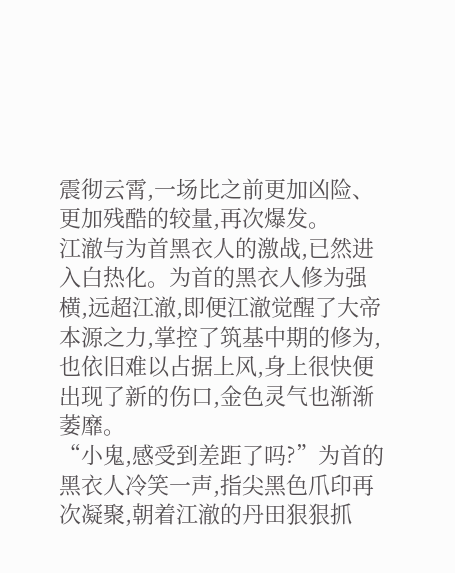震彻云霄,一场比之前更加凶险、更加残酷的较量,再次爆发。
江澈与为首黑衣人的激战,已然进入白热化。为首的黑衣人修为强横,远超江澈,即便江澈觉醒了大帝本源之力,掌控了筑基中期的修为,也依旧难以占据上风,身上很快便出现了新的伤口,金色灵气也渐渐萎靡。
“小鬼,感受到差距了吗?”为首的黑衣人冷笑一声,指尖黑色爪印再次凝聚,朝着江澈的丹田狠狠抓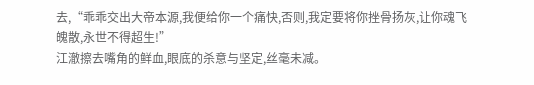去,“乖乖交出大帝本源,我便给你一个痛快,否则,我定要将你挫骨扬灰,让你魂飞魄散,永世不得超生!”
江澈擦去嘴角的鲜血,眼底的杀意与坚定,丝毫未减。